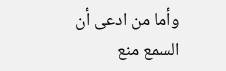وأما من ادعى أن السمع منع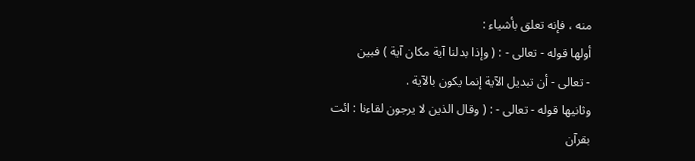منه ، فإنه تعلق بأشياء :
أولها قوله - تعالى - : ( وإذا بدلنا آية مكان آية ) فبين
- تعالى - أن تبديل الآية إنما يكون بالآية .
وثانيها قوله - تعالى - : ( وقال الذين لا يرجون لقاءنا : ائت
بقرآن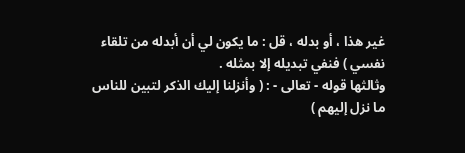غير هذا ، أو بدله ، قل : ما يكون لي أن أبدله من تلقاء
نفسي ) فنفي تبديله إلا بمثله .
وثالثها قوله - تعالى - : ( وأنزلنا إليك الذكر لتبين للناس
ما نزل إليهم )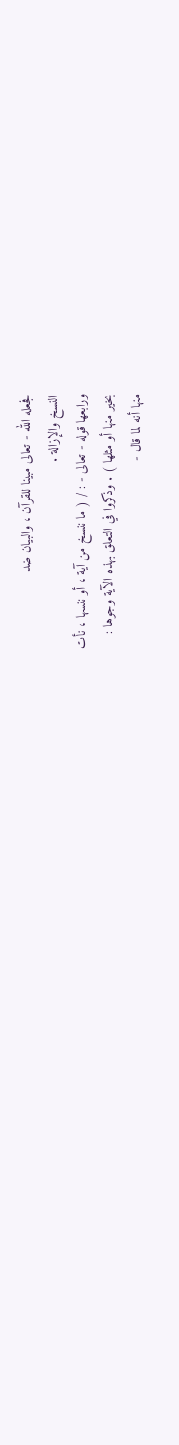فجعله الله - تعالى مبينا للقرآن ، والبيان ضد
النسخ والإزالة .
ورابعها قوله - تعالى - : / ( ما ننسخ من آية ، أو ننسها ، نأت
بخير منها أو مثلها ) . وذكروا في التعلق بهذه الآية وجوها :
منها أنه لما قال -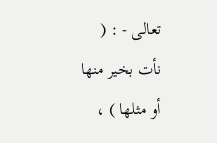تعالى - : ( نأت بخير منها أو مثلها ) ،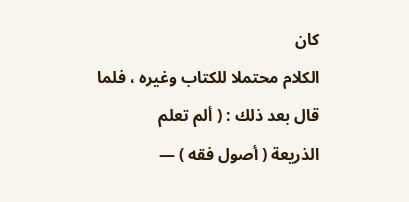كان
الكلام محتملا للكتاب وغيره ، فلما قال بعد ذلك : ( ألم تعلم
الذريعة ( أصول فقه ) —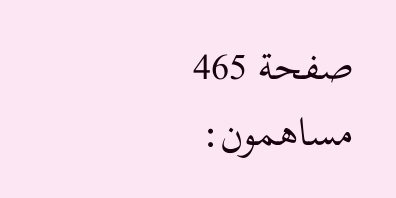صفحة 465
مساهمون: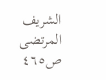الشريف المرتضى
ص٤٦٥